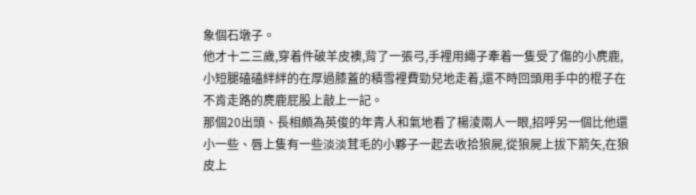象個石墩子。
他才十二三歲,穿着件破羊皮襖,背了一張弓,手裡用繩子牽着一隻受了傷的小麂鹿,小短腿磕磕絆絆的在厚過膝蓋的積雪裡費勁兒地走着,還不時回頭用手中的棍子在不肯走路的麂鹿屁股上敲上一記。
那個20出頭、長相頗為英俊的年青人和氣地看了楊淩兩人一眼,招呼另一個比他還小一些、唇上隻有一些淡淡茸毛的小夥子一起去收拾狼屍,從狼屍上拔下箭矢,在狼皮上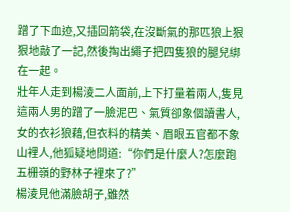蹭了下血迹,又插回箭袋,在沒斷氣的那匹狼上狠狠地敲了一記,然後掏出繩子把四隻狼的腿兒綁在一起。
壯年人走到楊淩二人面前,上下打量着兩人,隻見這兩人男的蹭了一臉泥巴、氣質卻象個讀書人,女的衣衫狼藉,但衣料的精美、眉眼五官都不象山裡人,他狐疑地問道:“你們是什麼人?怎麼跑五栅嶺的野林子裡來了?”
楊淩見他滿臉胡子,雖然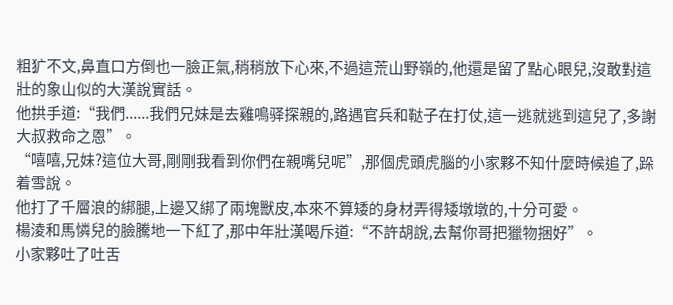粗犷不文,鼻直口方倒也一臉正氣,稍稍放下心來,不過這荒山野嶺的,他還是留了點心眼兒,沒敢對這壯的象山似的大漢說實話。
他拱手道:“我們......我們兄妹是去雞鳴驿探親的,路遇官兵和鞑子在打仗,這一逃就逃到這兒了,多謝大叔救命之恩”。
“嘻嘻,兄妹?這位大哥,剛剛我看到你們在親嘴兒呢”,那個虎頭虎腦的小家夥不知什麼時候追了,跺着雪說。
他打了千層浪的綁腿,上邊又綁了兩塊獸皮,本來不算矮的身材弄得矮墩墩的,十分可愛。
楊淩和馬憐兒的臉騰地一下紅了,那中年壯漢喝斥道:“不許胡說,去幫你哥把獵物捆好”。
小家夥吐了吐舌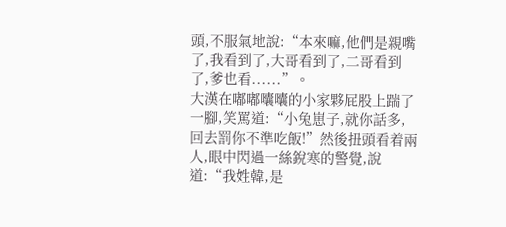頭,不服氣地說:“本來嘛,他們是親嘴了,我看到了,大哥看到了,二哥看到了,爹也看......”。
大漢在嘟嘟囔囔的小家夥屁股上踹了一腳,笑罵道:“小兔崽子,就你話多,回去罰你不準吃飯!”然後扭頭看着兩人,眼中閃過一絲銳寒的警覺,說道:“我姓韓,是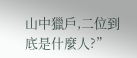山中獵戶,二位到底是什麼人?”